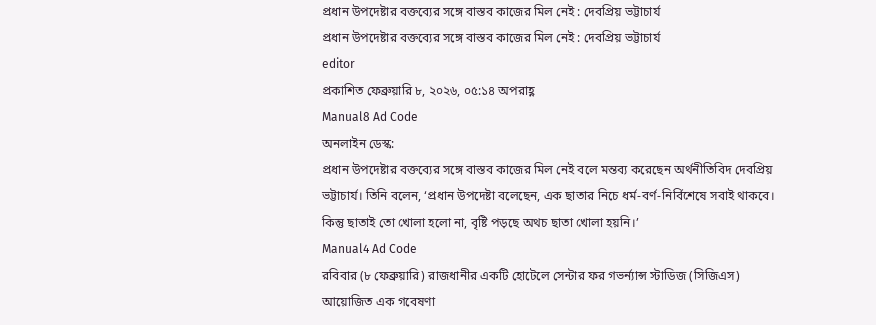প্রধান উপদেষ্টার বক্তব্যের সঙ্গে বাস্তব কাজের মিল নেই : দেবপ্রিয় ভট্টাচার্য
প্রধান উপদেষ্টার বক্তব্যের সঙ্গে বাস্তব কাজের মিল নেই : দেবপ্রিয় ভট্টাচার্য
editor
প্রকাশিত ফেব্রুয়ারি ৮, ২০২৬, ০৫:১৪ অপরাহ্ণ
Manual8 Ad Code
অনলাইন ডেস্ক:
প্রধান উপদেষ্টার বক্তব্যের সঙ্গে বাস্তব কাজের মিল নেই বলে মন্তব্য করেছেন অর্থনীতিবিদ দেবপ্রিয় ভট্টাচার্য। তিনি বলেন, ‘প্রধান উপদেষ্টা বলেছেন, এক ছাতার নিচে ধর্ম-বর্ণ-নির্বিশেষে সবাই থাকবে। কিন্তু ছাতাই তো খোলা হলো না, বৃষ্টি পড়ছে অথচ ছাতা খোলা হয়নি।’
Manual4 Ad Code
রবিবার (৮ ফেব্রুয়ারি) রাজধানীর একটি হোটেলে সেন্টার ফর গভর্ন্যান্স স্টাডিজ (সিজিএস) আয়োজিত এক গবেষণা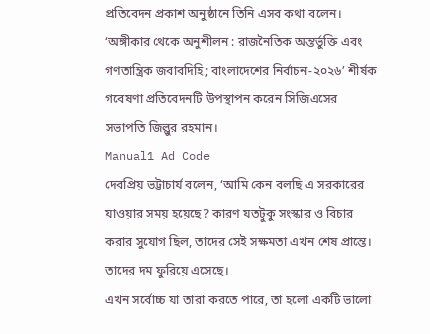প্রতিবেদন প্রকাশ অনুষ্ঠানে তিনি এসব কথা বলেন।
‘অঙ্গীকার থেকে অনুশীলন : রাজনৈতিক অন্তর্ভুক্তি এবং গণতান্ত্রিক জবাবদিহি; বাংলাদেশের নির্বাচন-২০২৬’ শীর্ষক গবেষণা প্রতিবেদনটি উপস্থাপন করেন সিজিএসের সভাপতি জিল্লুর রহমান।
Manual1 Ad Code
দেবপ্রিয় ভট্টাচার্য বলেন, ‘আমি কেন বলছি এ সরকারের যাওয়ার সময় হয়েছে? কারণ যতটুকু সংস্কার ও বিচার করার সুযোগ ছিল, তাদের সেই সক্ষমতা এখন শেষ প্রান্তে। তাদের দম ফুরিয়ে এসেছে।
এখন সর্বোচ্চ যা তারা করতে পারে, তা হলো একটি ভালো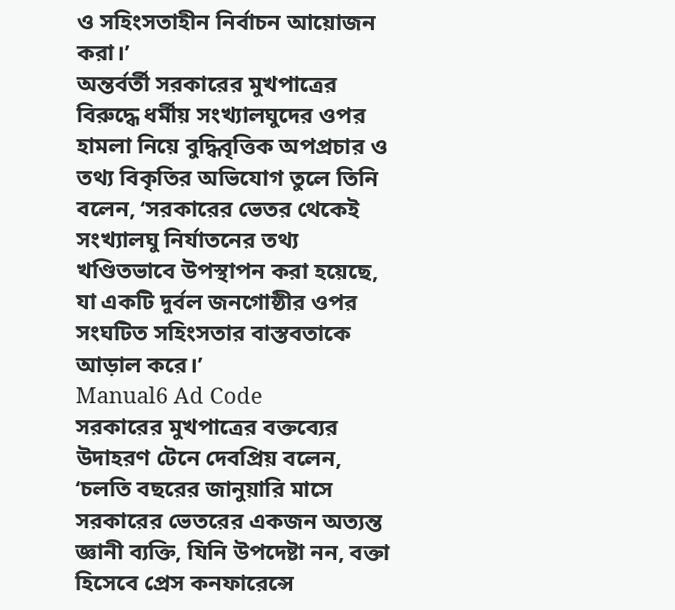ও সহিংসতাহীন নির্বাচন আয়োজন করা।’
অন্তর্বর্তী সরকারের মুখপাত্রের বিরুদ্ধে ধর্মীয় সংখ্যালঘুদের ওপর হামলা নিয়ে বুদ্ধিবৃত্তিক অপপ্রচার ও তথ্য বিকৃতির অভিযোগ তুলে তিনি বলেন, ‘সরকারের ভেতর থেকেই সংখ্যালঘু নির্যাতনের তথ্য খণ্ডিতভাবে উপস্থাপন করা হয়েছে, যা একটি দুর্বল জনগোষ্ঠীর ওপর সংঘটিত সহিংসতার বাস্তবতাকে আড়াল করে।’
Manual6 Ad Code
সরকারের মুখপাত্রের বক্তব্যের উদাহরণ টেনে দেবপ্রিয় বলেন, ‘চলতি বছরের জানুয়ারি মাসে সরকারের ভেতরের একজন অত্যন্ত জ্ঞানী ব্যক্তি, যিনি উপদেষ্টা নন, বক্তা হিসেবে প্রেস কনফারেন্সে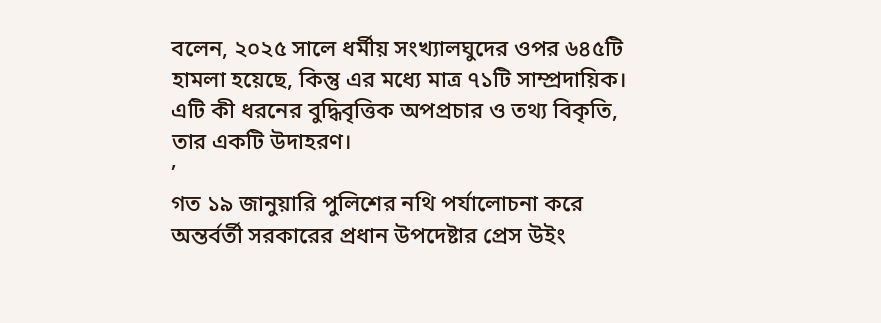বলেন, ২০২৫ সালে ধর্মীয় সংখ্যালঘুদের ওপর ৬৪৫টি হামলা হয়েছে, কিন্তু এর মধ্যে মাত্র ৭১টি সাম্প্রদায়িক। এটি কী ধরনের বুদ্ধিবৃত্তিক অপপ্রচার ও তথ্য বিকৃতি, তার একটি উদাহরণ।
’
গত ১৯ জানুয়ারি পুলিশের নথি পর্যালোচনা করে অন্তর্বর্তী সরকারের প্রধান উপদেষ্টার প্রেস উইং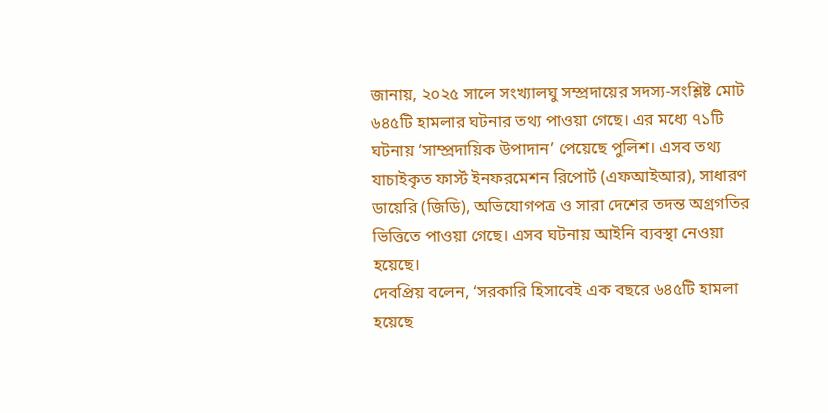জানায়, ২০২৫ সালে সংখ্যালঘু সম্প্রদায়ের সদস্য-সংশ্লিষ্ট মোট ৬৪৫টি হামলার ঘটনার তথ্য পাওয়া গেছে। এর মধ্যে ৭১টি ঘটনায় ‘সাম্প্রদায়িক উপাদান’ পেয়েছে পুলিশ। এসব তথ্য যাচাইকৃত ফার্স্ট ইনফরমেশন রিপোর্ট (এফআইআর), সাধারণ ডায়েরি (জিডি), অভিযোগপত্র ও সারা দেশের তদন্ত অগ্রগতির ভিত্তিতে পাওয়া গেছে। এসব ঘটনায় আইনি ব্যবস্থা নেওয়া হয়েছে।
দেবপ্রিয় বলেন, ‘সরকারি হিসাবেই এক বছরে ৬৪৫টি হামলা হয়েছে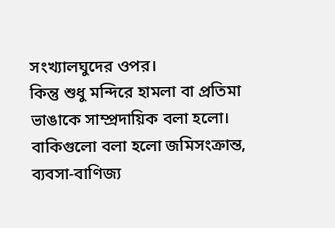সংখ্যালঘুদের ওপর।
কিন্তু শুধু মন্দিরে হামলা বা প্রতিমা ভাঙাকে সাম্প্রদায়িক বলা হলো। বাকিগুলো বলা হলো জমিসংক্রান্ত, ব্যবসা-বাণিজ্য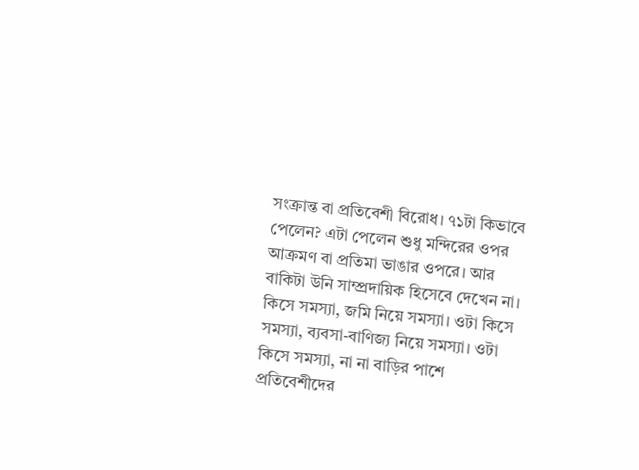সংক্রান্ত বা প্রতিবেশী বিরোধ। ৭১টা কিভাবে পেলেন? এটা পেলেন শুধু মন্দিরের ওপর আক্রমণ বা প্রতিমা ভাঙার ওপরে। আর বাকিটা উনি সাম্প্রদায়িক হিসেবে দেখেন না। কিসে সমস্যা, জমি নিয়ে সমস্যা। ওটা কিসে সমস্যা, ব্যবসা-বাণিজ্য নিয়ে সমস্যা। ওটা কিসে সমস্যা, না না বাড়ির পাশে প্রতিবেশীদের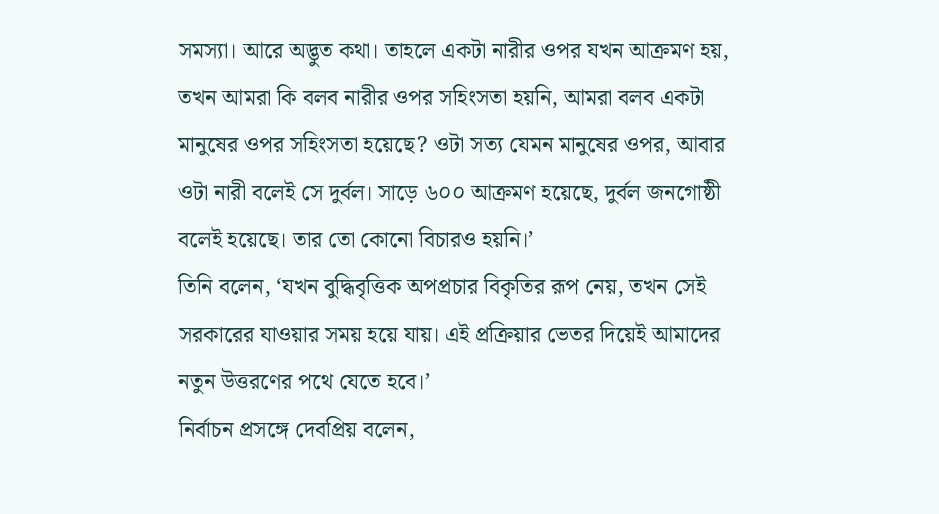সমস্যা। আরে অদ্ভুত কথা। তাহলে একটা নারীর ওপর যখন আক্রমণ হয়, তখন আমরা কি বলব নারীর ওপর সহিংসতা হয়নি, আমরা বলব একটা মানুষের ওপর সহিংসতা হয়েছে? ওটা সত্য যেমন মানুষের ওপর, আবার ওটা নারী বলেই সে দুর্বল। সাড়ে ৬০০ আক্রমণ হয়েছে, দুর্বল জনগোষ্ঠী বলেই হয়েছে। তার তো কোনো বিচারও হয়নি।’
তিনি বলেন, ‘যখন বুদ্ধিবৃত্তিক অপপ্রচার বিকৃতির রূপ নেয়, তখন সেই সরকারের যাওয়ার সময় হয়ে যায়। এই প্রক্রিয়ার ভেতর দিয়েই আমাদের নতুন উত্তরণের পথে যেতে হবে।’
নির্বাচন প্রসঙ্গে দেবপ্রিয় বলেন,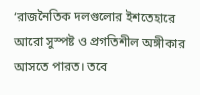‘রাজনৈতিক দলগুলোর ইশতেহারে আরো সুস্পষ্ট ও প্রগতিশীল অঙ্গীকার আসতে পারত। তবে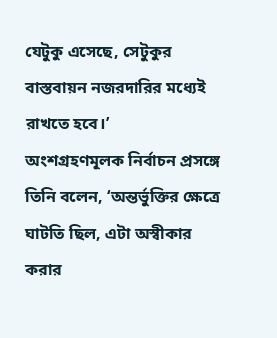যেটুকু এসেছে, সেটুকুর বাস্তবায়ন নজরদারির মধ্যেই রাখতে হবে।’
অংশগ্রহণমূলক নির্বাচন প্রসঙ্গে তিনি বলেন, ‘অন্তর্ভুক্তির ক্ষেত্রে ঘাটতি ছিল, এটা অস্বীকার করার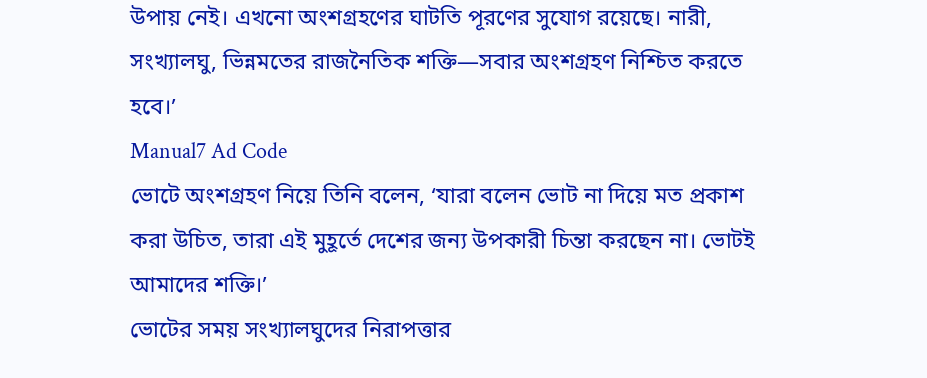উপায় নেই। এখনো অংশগ্রহণের ঘাটতি পূরণের সুযোগ রয়েছে। নারী, সংখ্যালঘু, ভিন্নমতের রাজনৈতিক শক্তি—সবার অংশগ্রহণ নিশ্চিত করতে হবে।’
Manual7 Ad Code
ভোটে অংশগ্রহণ নিয়ে তিনি বলেন, ‘যারা বলেন ভোট না দিয়ে মত প্রকাশ করা উচিত, তারা এই মুহূর্তে দেশের জন্য উপকারী চিন্তা করছেন না। ভোটই আমাদের শক্তি।’
ভোটের সময় সংখ্যালঘুদের নিরাপত্তার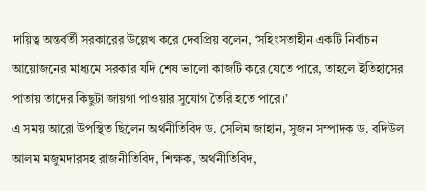দায়িত্ব অন্তর্বর্তী সরকারের উল্লেখ করে দেবপ্রিয় বলেন, ‘সহিংসতাহীন একটি নির্বাচন আয়োজনের মাধ্যমে সরকার যদি শেষ ভালো কাজটি করে যেতে পারে, তাহলে ইতিহাসের পাতায় তাদের কিছুটা জায়গা পাওয়ার সুযোগ তৈরি হতে পারে।’
এ সময় আরো উপস্থিত ছিলেন অর্থনীতিবিদ ড. সেলিম জাহান, সুজন সম্পাদক ড. বদিউল আলম মজুমদারসহ রাজনীতিবিদ, শিক্ষক, অর্থনীতিবিদ,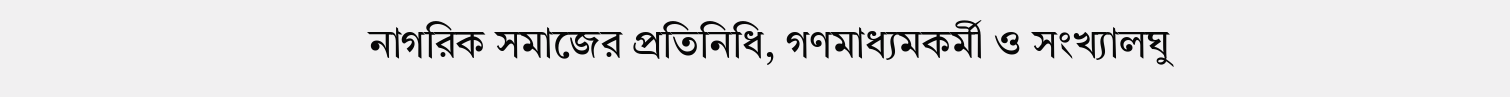নাগরিক সমাজের প্রতিনিধি, গণমাধ্যমকর্মী ও সংখ্যালঘু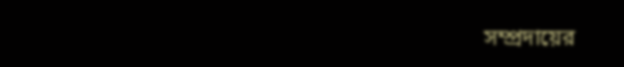সম্প্রদায়ের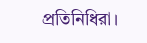প্রতিনিধিরা।